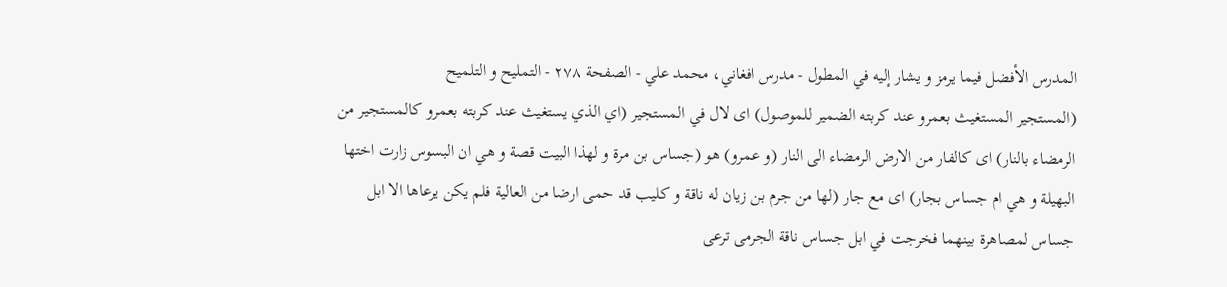المدرس الأفضل فيما يرمز و يشار إليه في المطول - مدرس افغاني، محمد علي - الصفحة ٢٧٨ - التمليح و التلميح
(المستجير المستغيث بعمرو عند كربته الضمير للموصول) اى لال في المستجير (اي الذي يستغيث عند كربته بعمرو كالمستجير من الرمضاء بالنار) اى كالفار من الارض الرمضاء الى النار (و عمرو) هو (جساس بن مرة و لهذا البيت قصة و هي ان البسوس زارت اختها البهيلة و هي ام جساس بجار) اى مع جار (لها من جرم بن زيان له ناقة و كليب قد حمى ارضا من العالية فلم يكن يرعاها الا ابل جساس لمصاهرة بينهما فخرجت في ابل جساس ناقة الجرمى ترعى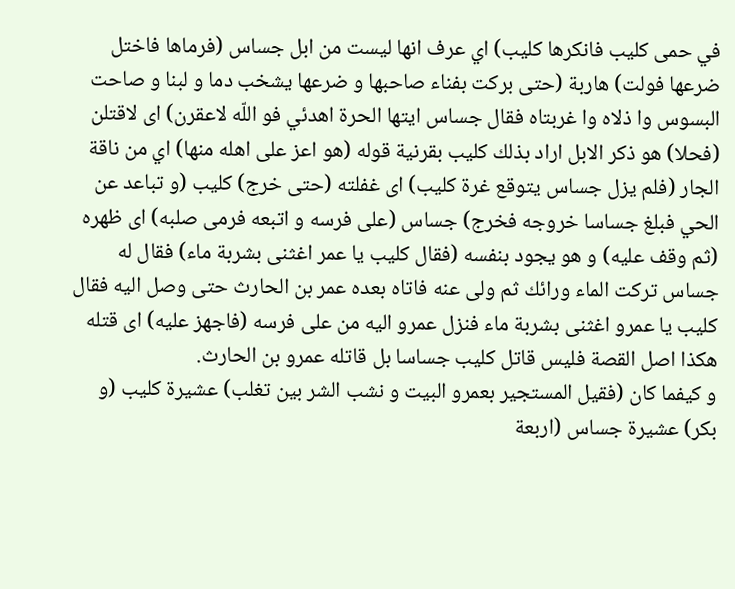في حمى كليب فانكرها كليب) اي عرف انها ليست من ابل جساس (فرماها فاختل ضرعها فولت) هاربة (حتى بركت بفناء صاحبها و ضرعها يشخب دما و لبنا و صاحت البسوس وا ذلاه وا غربتاه فقال جساس ايتها الحرة اهدئي فو اللّه لاعقرن) اى لاقتلن (فحلا) هو ذكر الابل اراد بذلك كليب بقرنية قوله (هو اعز على اهله منها) اي من ناقة الجار (فلم يزل جساس يتوقع غرة كليب) اى غفلته (حتى خرج) كليب (و تباعد عن الحي فبلغ جساسا خروجه فخرج) جساس (على فرسه و اتبعه فرمى صلبه) اى ظهره (ثم وقف عليه) و هو يجود بنفسه (فقال كليب يا عمر اغثنى بشربة ماء) فقال له جساس تركت الماء ورائك ثم ولى عنه فاتاه بعده عمر بن الحارث حتى وصل اليه فقال كليب يا عمرو اغثنى بشربة ماء فنزل عمرو اليه من على فرسه (فاجهز عليه) اى قتله هكذا اصل القصة فليس قاتل كليب جساسا بل قاتله عمرو بن الحارث.
و كيفما كان (فقيل المستجير بعمرو البيت و نشب الشر بين تغلب) عشيرة كليب (و بكر) عشيرة جساس (اربعة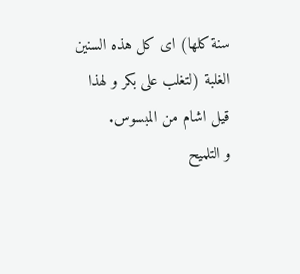سنة كلها) اى كل هذه السنين الغلبة (لتغلب على بكر و لهذا قيل اشام من المبسوس.
و التلميح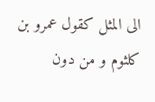الى المثل كقول عمرو بن كلثوم و من دون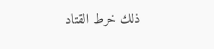ذلك خرط القتاد